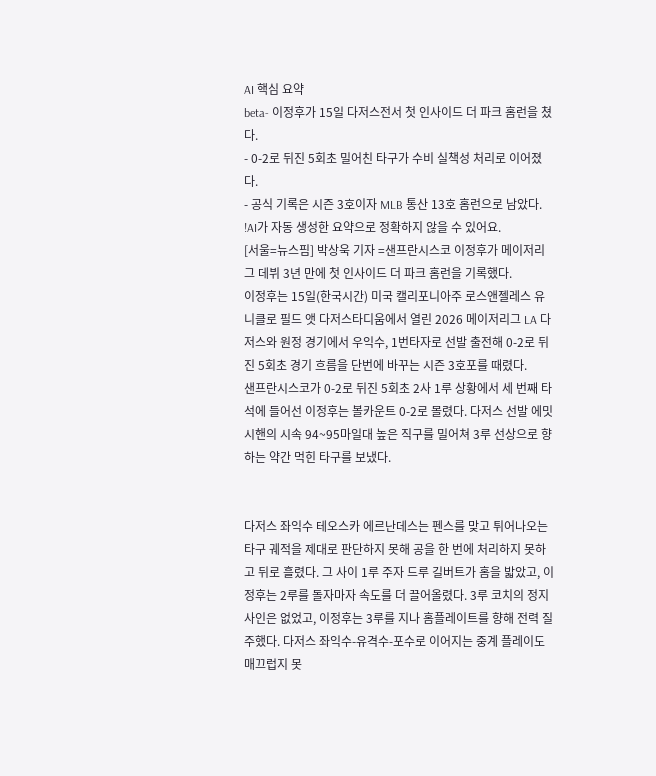AI 핵심 요약
beta- 이정후가 15일 다저스전서 첫 인사이드 더 파크 홈런을 쳤다.
- 0-2로 뒤진 5회초 밀어친 타구가 수비 실책성 처리로 이어졌다.
- 공식 기록은 시즌 3호이자 MLB 통산 13호 홈런으로 남았다.
!AI가 자동 생성한 요약으로 정확하지 않을 수 있어요.
[서울=뉴스핌] 박상욱 기자 =샌프란시스코 이정후가 메이저리그 데뷔 3년 만에 첫 인사이드 더 파크 홈런을 기록했다.
이정후는 15일(한국시간) 미국 캘리포니아주 로스앤젤레스 유니클로 필드 앳 다저스타디움에서 열린 2026 메이저리그 LA 다저스와 원정 경기에서 우익수, 1번타자로 선발 출전해 0-2로 뒤진 5회초 경기 흐름을 단번에 바꾸는 시즌 3호포를 때렸다.
샌프란시스코가 0-2로 뒤진 5회초 2사 1루 상황에서 세 번째 타석에 들어선 이정후는 볼카운트 0-2로 몰렸다. 다저스 선발 에밋 시핸의 시속 94~95마일대 높은 직구를 밀어쳐 3루 선상으로 향하는 약간 먹힌 타구를 보냈다.


다저스 좌익수 테오스카 에르난데스는 펜스를 맞고 튀어나오는 타구 궤적을 제대로 판단하지 못해 공을 한 번에 처리하지 못하고 뒤로 흘렸다. 그 사이 1루 주자 드루 길버트가 홈을 밟았고, 이정후는 2루를 돌자마자 속도를 더 끌어올렸다. 3루 코치의 정지 사인은 없었고, 이정후는 3루를 지나 홈플레이트를 향해 전력 질주했다. 다저스 좌익수-유격수-포수로 이어지는 중계 플레이도 매끄럽지 못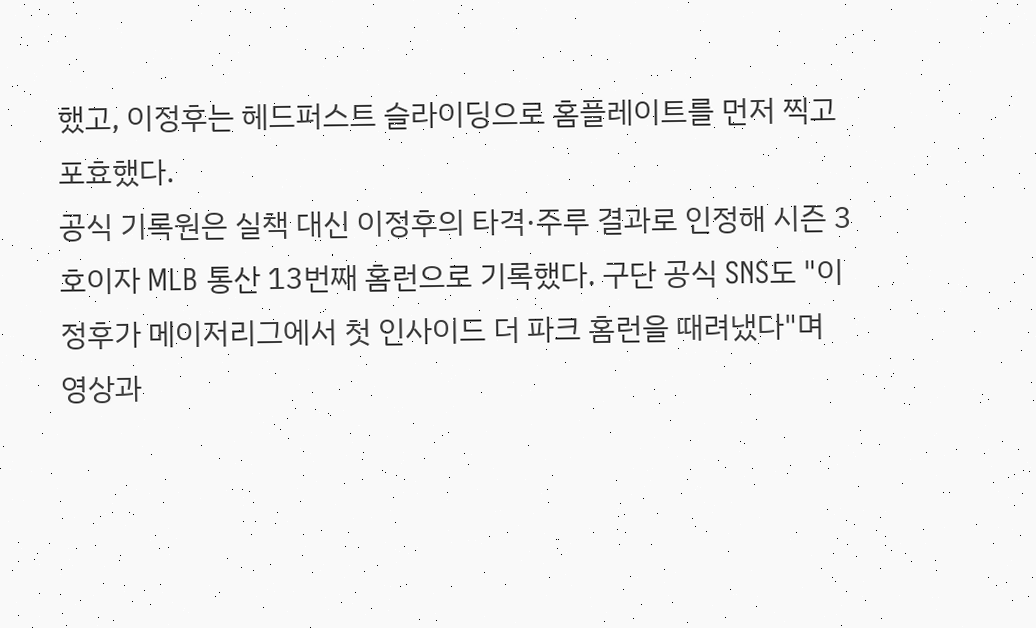했고, 이정후는 헤드퍼스트 슬라이딩으로 홈플레이트를 먼저 찍고 포효했다.
공식 기록원은 실책 대신 이정후의 타격·주루 결과로 인정해 시즌 3호이자 MLB 통산 13번째 홈런으로 기록했다. 구단 공식 SNS도 "이정후가 메이저리그에서 첫 인사이드 더 파크 홈런을 때려냈다"며 영상과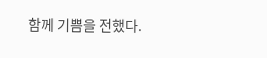함께 기쁨을 전했다.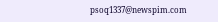psoq1337@newspim.com